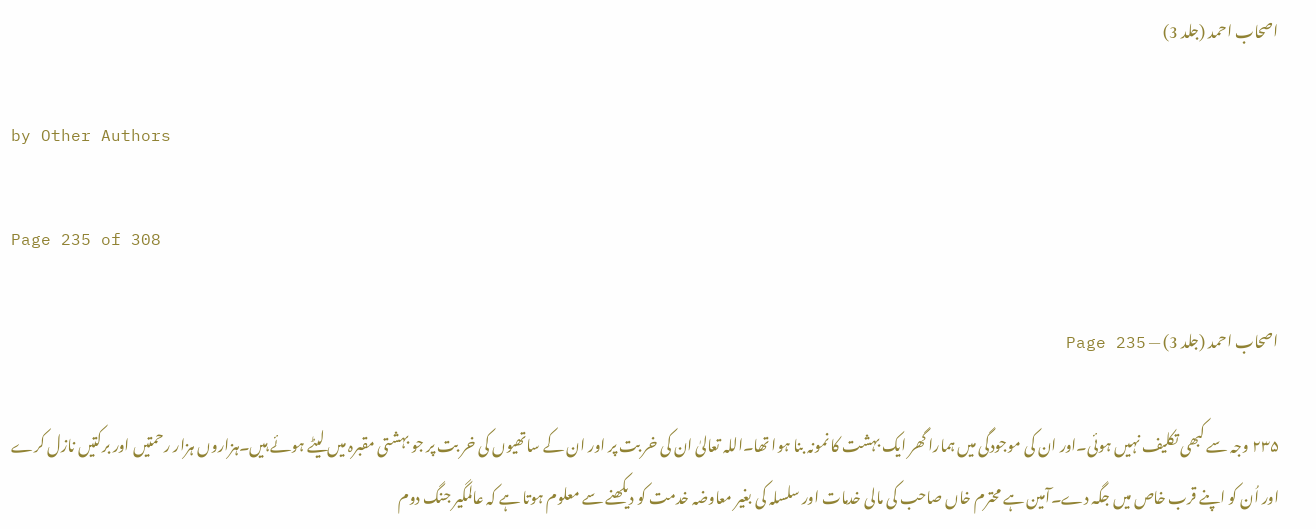اصحاب احمد (جلد 3)

by Other Authors

Page 235 of 308

اصحاب احمد (جلد 3) — Page 235

۲۳۵ وجہ سے کبھی تکلیف نہیں ہوئی۔اور ان کی موجودگی میں ہمارا گھر ایک بہشت کا نمونہ بنا ہوا تھا۔اللہ تعالیٰ ان کی خر بت پر اور ان کے ساتھیوں کی خر بت پر جو بہشتی مقبرہ میں لیٹے ہوئے ہیں۔ہزاروں ہزار رحمتیں اور برکتیں نازل کرے اور اُن کو اپنے قرب خاص میں جگہ دے۔آمین ہے محترم خاں صاحب کی مالی خدمات اور سلسلہ کی بغیر معاوضہ خدمت کو دیکھنے سے معلوم ہوتا ہے کہ عالمگیر جنگ دوم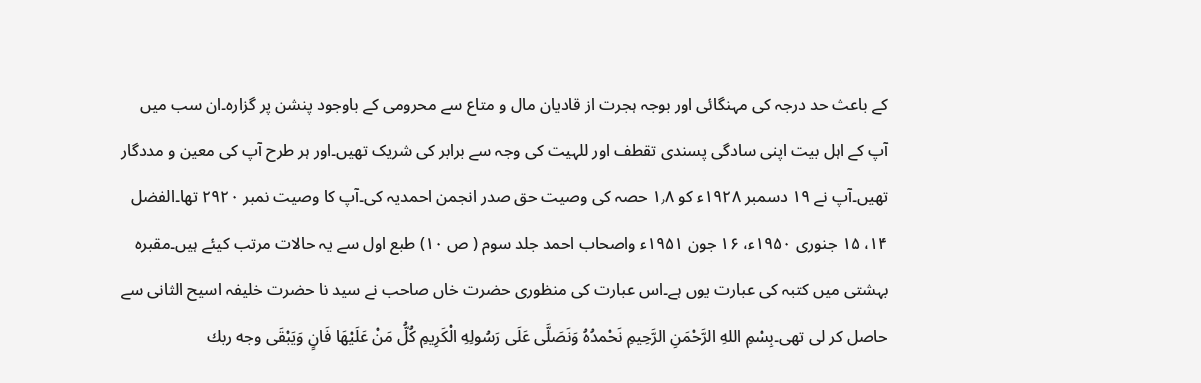کے باعث حد درجہ کی مہنگائی اور بوجہ ہجرت از قادیان مال و متاع سے محرومی کے باوجود پنشن پر گزارہ۔ان سب میں آپ کے اہل بیت اپنی سادگی پسندی تقطف اور للہیت کی وجہ سے برابر کی شریک تھیں۔اور ہر طرح آپ کی معین و مددگار تھیں۔آپ نے ۱۹ دسمبر ۱۹۲۸ء کو ۱٫۸ حصہ کی وصیت حق صدر انجمن احمدیہ کی۔آپ کا وصیت نمبر ۲۹۲۰ تھا۔الفضل ۱۴، ۱۵ جنوری ۱۹۵۰ء، ۱۶ جون ۱۹۵۱ء واصحاب احمد جلد سوم ( ص ۱۰) طبع اول سے یہ حالات مرتب کیئے ہیں۔مقبرہ بہشتی میں کتبہ کی عبارت یوں ہے۔اس عبارت کی منظوری حضرت خاں صاحب نے سید نا حضرت خلیفہ اسیح الثانی سے حاصل کر لی تھی۔بِسْمِ اللهِ الرَّحْمَنِ الرَّحِيمِ نَحْمدُهُ وَنَصَلَّى عَلَى رَسُولِهِ الْكَرِيمِ كُلُّ مَنْ عَلَيْهَا فَانٍ وَيَبْقَى وجه ربك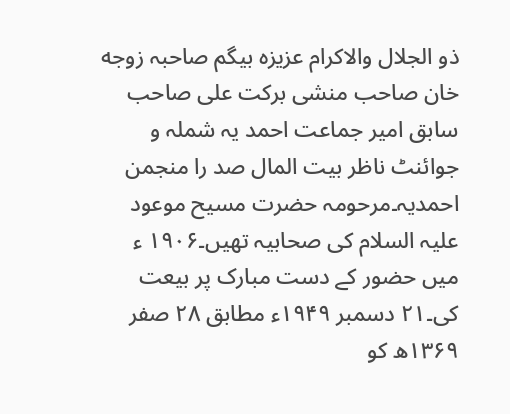ذو الجلال والاکرام عزیزہ بیگم صاحبہ زوجه خان صاحب منشی برکت علی صاحب سابق امیر جماعت احمد یہ شملہ و جوائنٹ ناظر بیت المال صد را منجمن احمدیہ۔مرحومہ حضرت مسیح موعود علیہ السلام کی صحابیہ تھیں۔۱۹۰۶ ء میں حضور کے دست مبارک پر بیعت کی۔۲۱ دسمبر ۱۹۴۹ء مطابق ۲۸ صفر ۱۳۶۹ھ کو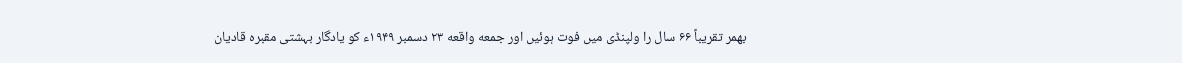بھمر تقریباً ۶۶ سال را ولپنڈی میں فوت ہوئیں اور جمعه واقعه ۲۳ دسمبر ۱۹۴۹ء کو یادگار بہشتی مقبرہ قادیان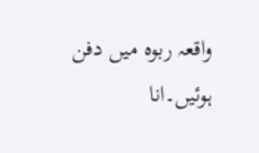واقعہ ربوہ میں دفن ہوئیں۔انا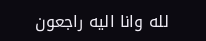لله وانا اليه راجعون